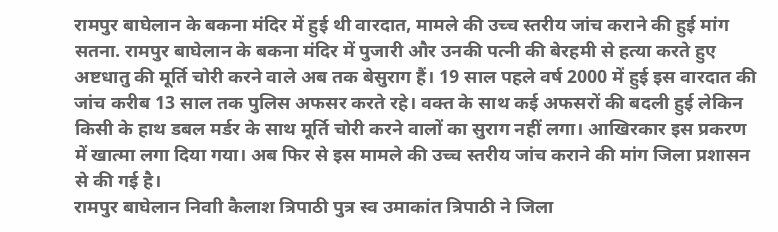रामपुर बाघेलान के बकना मंदिर में हुई थी वारदात, मामले की उच्च स्तरीय जांच कराने की हुई मांग
सतना. रामपुर बाघेलान के बकना मंदिर में पुजारी और उनकी पत्नी की बेरहमी से हत्या करते हुए अष्टधातु की मूर्ति चोरी करने वाले अब तक बेसुराग हैं। 19 साल पहले वर्ष 2000 में हुई इस वारदात की जांच करीब 13 साल तक पुलिस अफसर करते रहे। वक्त के साथ कई अफसरों की बदली हुई लेकिन किसी के हाथ डबल मर्डर के साथ मूर्ति चोरी करने वालों का सुराग नहीं लगा। आखिरकार इस प्रकरण में खात्मा लगा दिया गया। अब फिर से इस मामले की उच्च स्तरीय जांच कराने की मांग जिला प्रशासन से की गई है।
रामपुर बाघेलान निवाी कैलाश त्रिपाठी पुत्र स्व उमाकांत त्रिपाठी ने जिला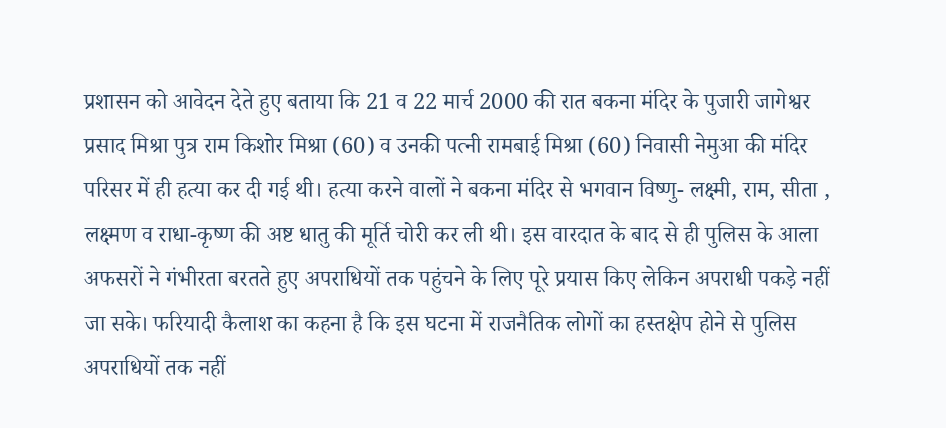प्रशासन को आवेदन देते हुए बताया कि 21 व 22 मार्च 2000 की रात बकना मंदिर के पुजारी जागेश्वर प्रसाद मिश्रा पुत्र राम किशोर मिश्रा (60) व उनकी पत्नी रामबाई मिश्रा (60) निवासी नेमुआ की मंदिर परिसर में ही हत्या कर दी गई थी। हत्या करने वालों ने बकना मंदिर से भगवान विष्णु- लक्ष्मी, राम, सीता , लक्ष्मण व राधा-कृष्ण की अष्ट धातु की मूर्ति चोरी कर ली थी। इस वारदात के बाद से ही पुलिस के आला अफसरों ने गंभीरता बरतते हुए अपराधियों तक पहुंचने के लिए पूरे प्रयास किए लेकिन अपराधी पकड़े नहीं जा सके। फरियादी कैलाश का कहना है कि इस घटना में राजनैतिक लोगों का हस्तक्षेप होने से पुलिस अपराधियों तक नहीं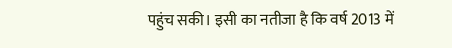पहुंच सकी। इसी का नतीजा है कि वर्ष 2013 में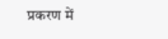प्रकरण में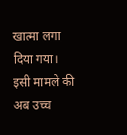खात्मा लगा दिया गया। इसी मामले की अब उच्च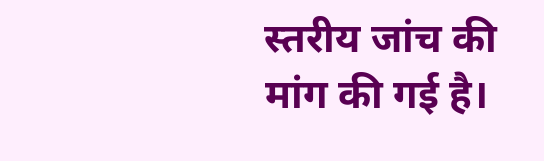स्तरीय जांच की मांग की गई है।